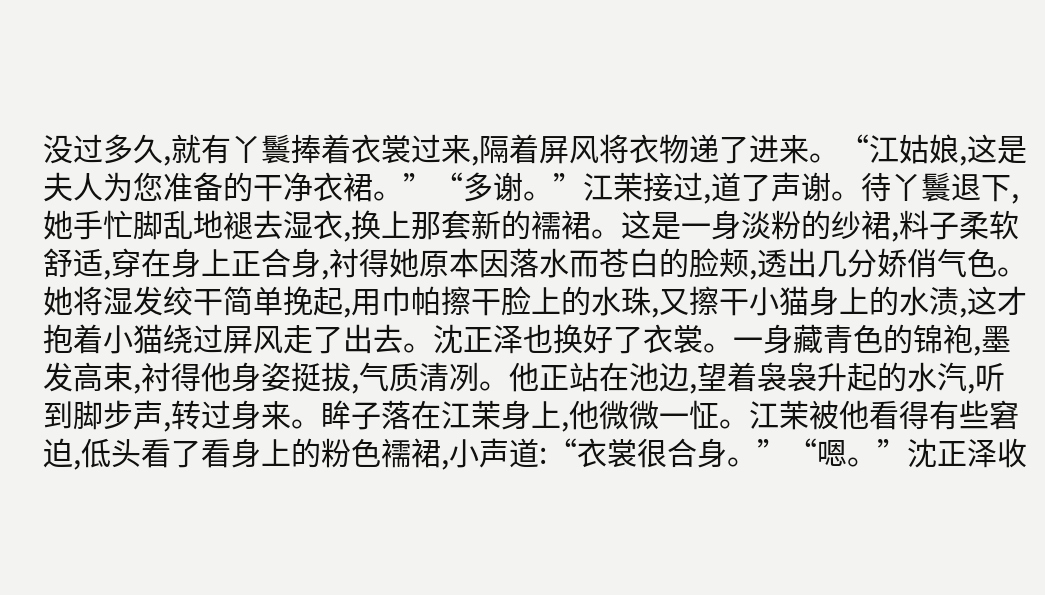没过多久,就有丫鬟捧着衣裳过来,隔着屏风将衣物递了进来。“江姑娘,这是夫人为您准备的干净衣裙。”“多谢。”江茉接过,道了声谢。待丫鬟退下,她手忙脚乱地褪去湿衣,换上那套新的襦裙。这是一身淡粉的纱裙,料子柔软舒适,穿在身上正合身,衬得她原本因落水而苍白的脸颊,透出几分娇俏气色。她将湿发绞干简单挽起,用巾帕擦干脸上的水珠,又擦干小猫身上的水渍,这才抱着小猫绕过屏风走了出去。沈正泽也换好了衣裳。一身藏青色的锦袍,墨发高束,衬得他身姿挺拔,气质清冽。他正站在池边,望着袅袅升起的水汽,听到脚步声,转过身来。眸子落在江茉身上,他微微一怔。江茉被他看得有些窘迫,低头看了看身上的粉色襦裙,小声道:“衣裳很合身。”“嗯。”沈正泽收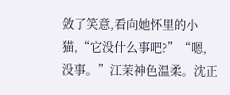敛了笑意,看向她怀里的小猫,“它没什么事吧?”“嗯,没事。”江茉神色温柔。沈正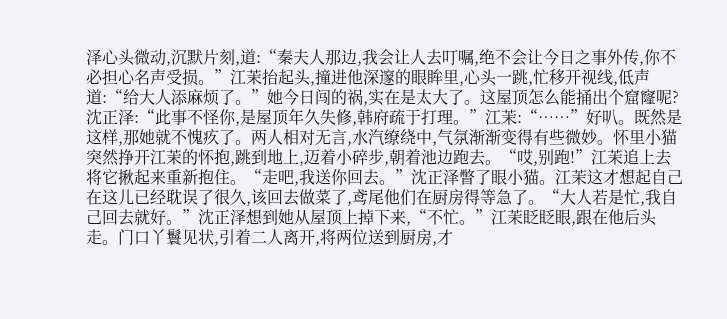泽心头微动,沉默片刻,道:“秦夫人那边,我会让人去叮嘱,绝不会让今日之事外传,你不必担心名声受损。”江茉抬起头,撞进他深邃的眼眸里,心头一跳,忙移开视线,低声道:“给大人添麻烦了。”她今日闯的祸,实在是太大了。这屋顶怎么能捅出个窟窿呢?沈正泽:“此事不怪你,是屋顶年久失修,韩府疏于打理。”江茉:“……”好叭。既然是这样,那她就不愧疚了。两人相对无言,水汽缭绕中,气氛渐渐变得有些微妙。怀里小猫突然挣开江茉的怀抱,跳到地上,迈着小碎步,朝着池边跑去。“哎,别跑!”江茉追上去将它揪起来重新抱住。“走吧,我送你回去。”沈正泽瞥了眼小猫。江茉这才想起自己在这儿已经耽误了很久,该回去做菜了,鸢尾他们在厨房得等急了。“大人若是忙,我自己回去就好。”沈正泽想到她从屋顶上掉下来,“不忙。”江茉眨眨眼,跟在他后头走。门口丫鬟见状,引着二人离开,将两位送到厨房,才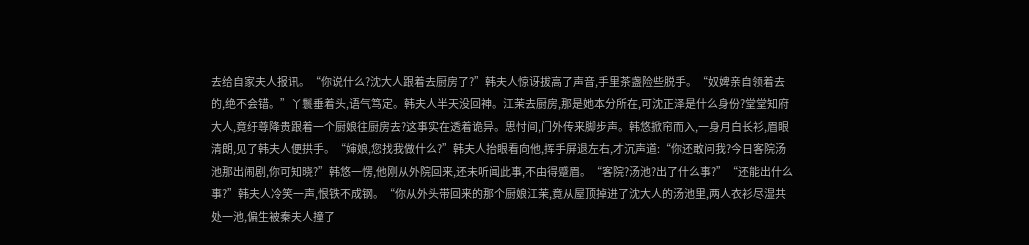去给自家夫人报讯。“你说什么?沈大人跟着去厨房了?”韩夫人惊讶拔高了声音,手里茶盏险些脱手。“奴婢亲自领着去的,绝不会错。”丫鬟垂着头,语气笃定。韩夫人半天没回神。江茉去厨房,那是她本分所在,可沈正泽是什么身份?堂堂知府大人,竟纡尊降贵跟着一个厨娘往厨房去?这事实在透着诡异。思忖间,门外传来脚步声。韩悠掀帘而入,一身月白长衫,眉眼清朗,见了韩夫人便拱手。“婶娘,您找我做什么?”韩夫人抬眼看向他,挥手屏退左右,才沉声道:“你还敢问我?今日客院汤池那出闹剧,你可知晓?”韩悠一愣,他刚从外院回来,还未听闻此事,不由得蹙眉。“客院?汤池?出了什么事?”“还能出什么事?”韩夫人冷笑一声,恨铁不成钢。“你从外头带回来的那个厨娘江茉,竟从屋顶掉进了沈大人的汤池里,两人衣衫尽湿共处一池,偏生被秦夫人撞了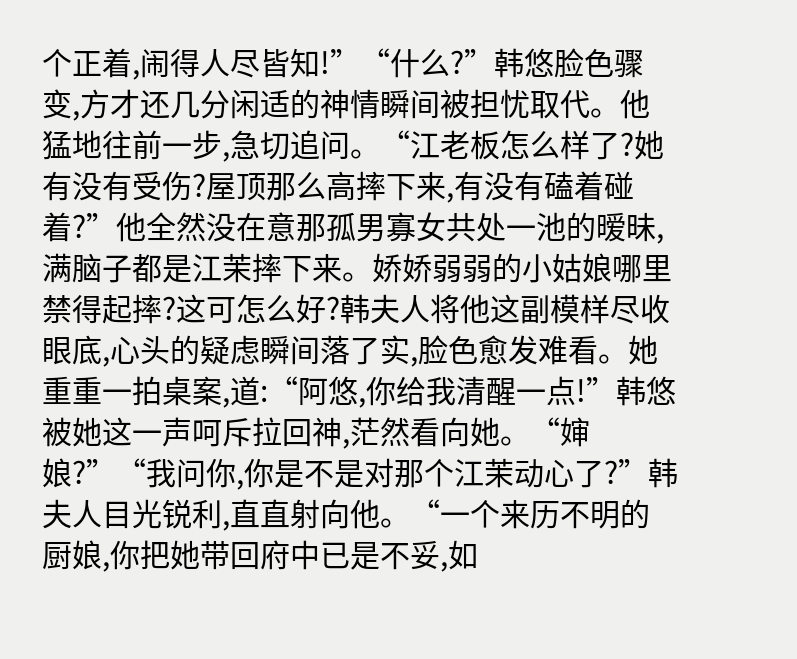个正着,闹得人尽皆知!”“什么?”韩悠脸色骤变,方才还几分闲适的神情瞬间被担忧取代。他猛地往前一步,急切追问。“江老板怎么样了?她有没有受伤?屋顶那么高摔下来,有没有磕着碰着?”他全然没在意那孤男寡女共处一池的暧昧,满脑子都是江茉摔下来。娇娇弱弱的小姑娘哪里禁得起摔?这可怎么好?韩夫人将他这副模样尽收眼底,心头的疑虑瞬间落了实,脸色愈发难看。她重重一拍桌案,道:“阿悠,你给我清醒一点!”韩悠被她这一声呵斥拉回神,茫然看向她。“婶娘?”“我问你,你是不是对那个江茉动心了?”韩夫人目光锐利,直直射向他。“一个来历不明的厨娘,你把她带回府中已是不妥,如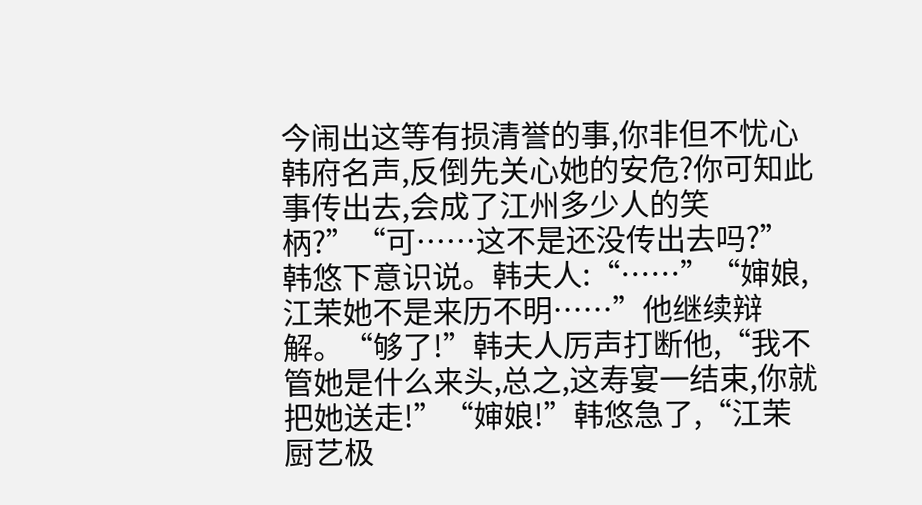今闹出这等有损清誉的事,你非但不忧心韩府名声,反倒先关心她的安危?你可知此事传出去,会成了江州多少人的笑柄?”“可……这不是还没传出去吗?”韩悠下意识说。韩夫人:“……”“婶娘,江茉她不是来历不明……”他继续辩解。“够了!”韩夫人厉声打断他,“我不管她是什么来头,总之,这寿宴一结束,你就把她送走!”“婶娘!”韩悠急了,“江茉厨艺极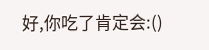好,你吃了肯定会:()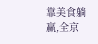靠美食躺赢,全京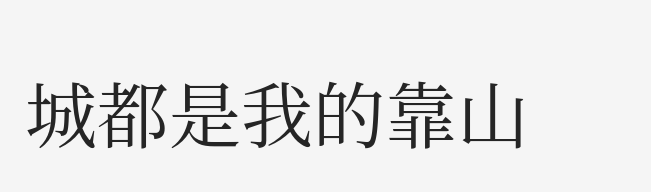城都是我的靠山